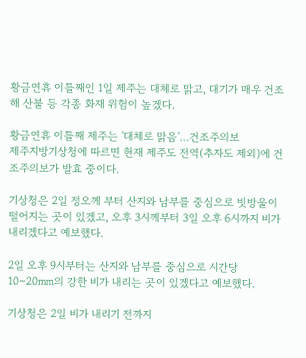황금연휴 이틀째인 1일 제주는 대체로 맑고, 대기가 매우 건조해 산불 등 각종 화재 위험이 높겠다.

황금연휴 이틀째 제주는 '대체로 맑음'…건조주의보
제주지방기상청에 따르면 현재 제주도 전역(추자도 제외)에 건조주의보가 발효 중이다.

기상청은 2일 정오께 부터 산지와 남부를 중심으로 빗방울이 떨어지는 곳이 있겠고, 오후 3시께부터 3일 오후 6시까지 비가 내리겠다고 예보했다.

2일 오후 9시부터는 산지와 남부를 중심으로 시간당 10∼20㎜의 강한 비가 내리는 곳이 있겠다고 예보했다.

기상청은 2일 비가 내리기 전까지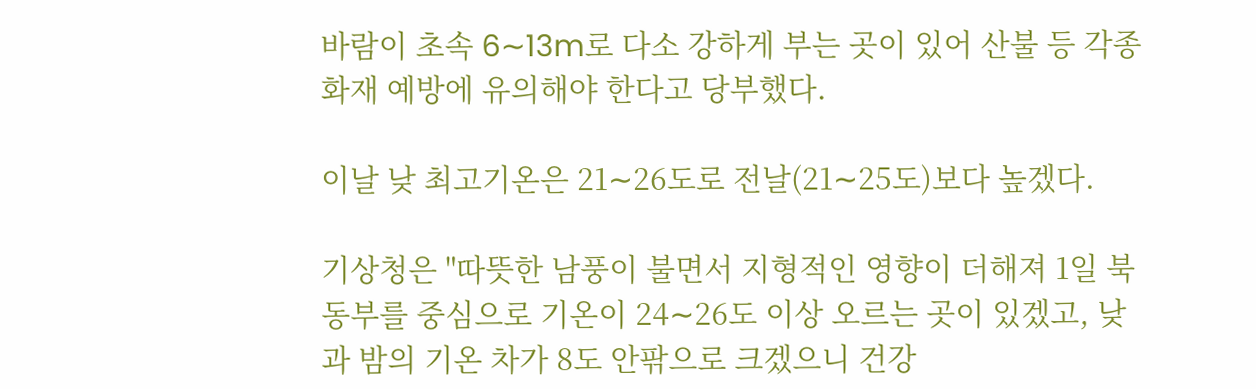바람이 초속 6∼13m로 다소 강하게 부는 곳이 있어 산불 등 각종 화재 예방에 유의해야 한다고 당부했다.

이날 낮 최고기온은 21∼26도로 전날(21∼25도)보다 높겠다.

기상청은 "따뜻한 남풍이 불면서 지형적인 영향이 더해져 1일 북동부를 중심으로 기온이 24∼26도 이상 오르는 곳이 있겠고, 낮과 밤의 기온 차가 8도 안팎으로 크겠으니 건강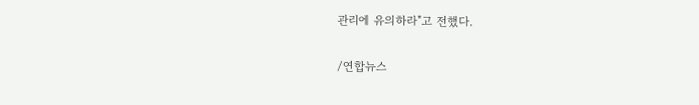관리에 유의하라"고 전했다.

/연합뉴스